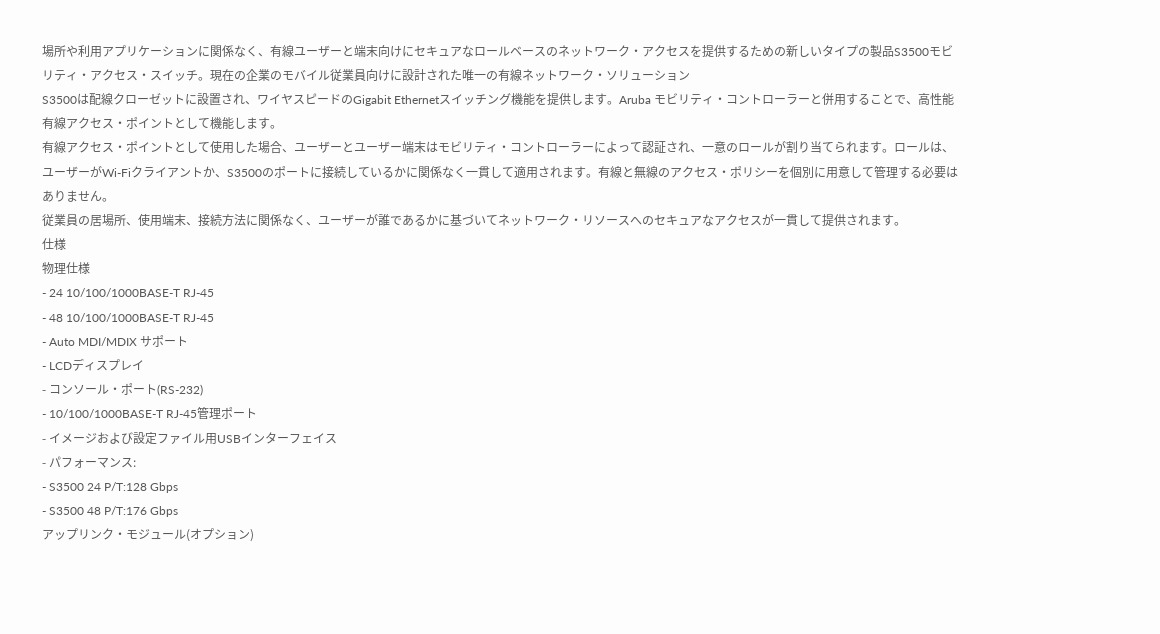場所や利用アプリケーションに関係なく、有線ユーザーと端末向けにセキュアなロールベースのネットワーク・アクセスを提供するための新しいタイプの製品S3500モビリティ・アクセス・スイッチ。現在の企業のモバイル従業員向けに設計された唯一の有線ネットワーク・ソリューション
S3500は配線クローゼットに設置され、ワイヤスピードのGigabit Ethernetスイッチング機能を提供します。Aruba モビリティ・コントローラーと併用することで、高性能有線アクセス・ポイントとして機能します。
有線アクセス・ポイントとして使用した場合、ユーザーとユーザー端末はモビリティ・コントローラーによって認証され、一意のロールが割り当てられます。ロールは、ユーザーがWi-Fiクライアントか、S3500のポートに接続しているかに関係なく一貫して適用されます。有線と無線のアクセス・ポリシーを個別に用意して管理する必要はありません。
従業員の居場所、使用端末、接続方法に関係なく、ユーザーが誰であるかに基づいてネットワーク・リソースへのセキュアなアクセスが一貫して提供されます。
仕様
物理仕様
- 24 10/100/1000BASE-T RJ-45
- 48 10/100/1000BASE-T RJ-45
- Auto MDI/MDIX サポート
- LCDディスプレイ
- コンソール・ポート(RS-232)
- 10/100/1000BASE-T RJ-45管理ポート
- イメージおよび設定ファイル用USBインターフェイス
- パフォーマンス:
- S3500 24 P/T:128 Gbps
- S3500 48 P/T:176 Gbps
アップリンク・モジュール(オプション)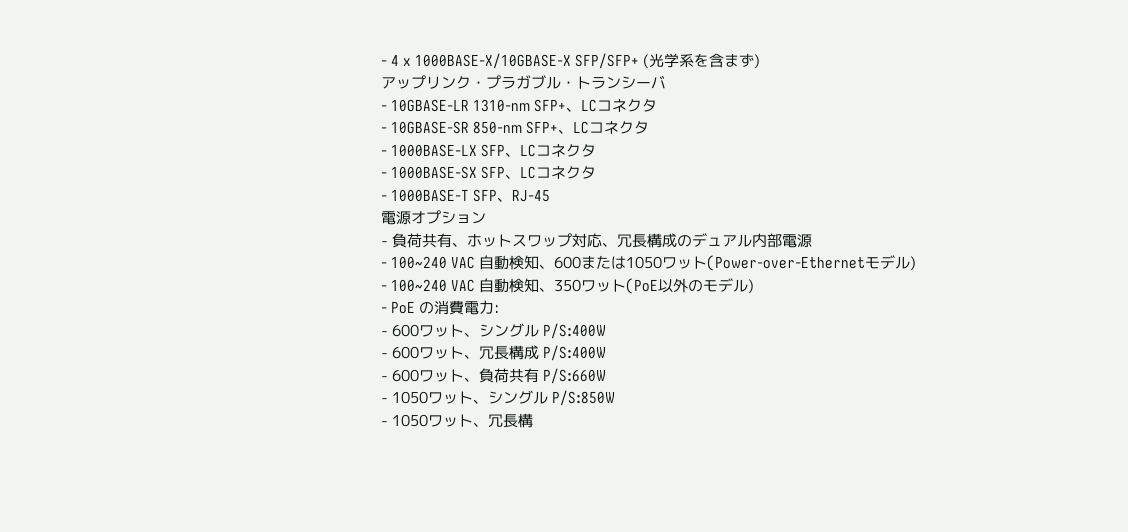- 4 x 1000BASE-X/10GBASE-X SFP/SFP+ (光学系を含まず)
アップリンク・プラガブル・トランシーバ
- 10GBASE-LR 1310-nm SFP+、LCコネクタ
- 10GBASE-SR 850-nm SFP+、LCコネクタ
- 1000BASE-LX SFP、LCコネクタ
- 1000BASE-SX SFP、LCコネクタ
- 1000BASE-T SFP、RJ-45
電源オプション
- 負荷共有、ホットスワップ対応、冗長構成のデュアル内部電源
- 100~240 VAC 自動検知、600または1050ワット(Power-over-Ethernetモデル)
- 100~240 VAC 自動検知、350ワット(PoE以外のモデル)
- PoE の消費電力:
- 600ワット、シングル P/S:400W
- 600ワット、冗長構成 P/S:400W
- 600ワット、負荷共有 P/S:660W
- 1050ワット、シングル P/S:850W
- 1050ワット、冗長構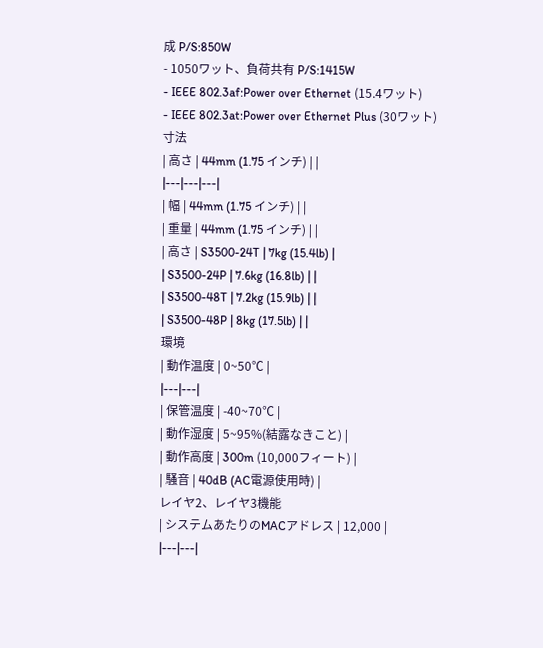成 P/S:850W
- 1050ワット、負荷共有 P/S:1415W
- IEEE 802.3af:Power over Ethernet (15.4ワット)
- IEEE 802.3at:Power over Ethernet Plus (30ワット)
寸法
| 高さ | 44mm (1.75 インチ) | |
|---|---|---|
| 幅 | 44mm (1.75 インチ) | |
| 重量 | 44mm (1.75 インチ) | |
| 高さ | S3500-24T | 7kg (15.4lb) |
| S3500-24P | 7.6kg (16.8lb) | |
| S3500-48T | 7.2kg (15.9lb) | |
| S3500-48P | 8kg (17.5lb) | |
環境
| 動作温度 | 0~50℃ |
|---|---|
| 保管温度 | -40~70℃ |
| 動作湿度 | 5~95%(結露なきこと) |
| 動作高度 | 300m (10,000フィート) |
| 騒音 | 40dB (AC電源使用時) |
レイヤ2、レイヤ3機能
| システムあたりのMACアドレス | 12,000 |
|---|---|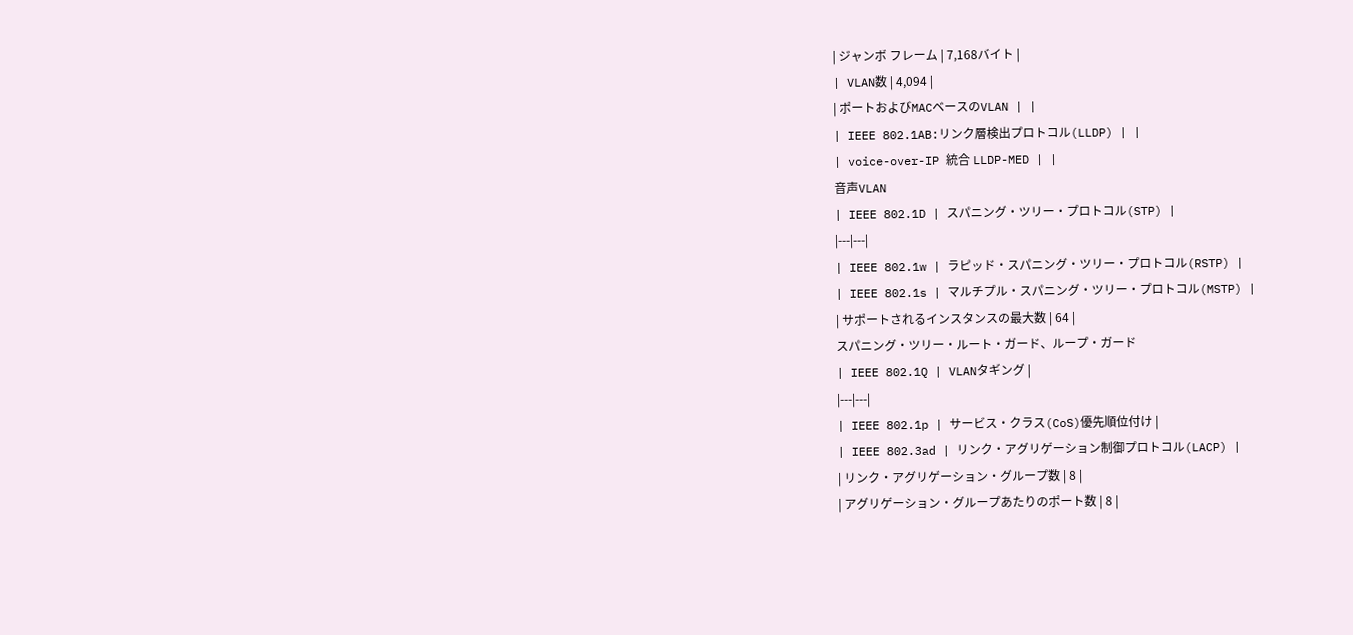| ジャンボ フレーム | 7,168バイト |
| VLAN数 | 4,094 |
| ポートおよびMACベースのVLAN | |
| IEEE 802.1AB:リンク層検出プロトコル(LLDP) | |
| voice-over-IP 統合 LLDP-MED | |
音声VLAN
| IEEE 802.1D | スパニング・ツリー・プロトコル(STP) |
|---|---|
| IEEE 802.1w | ラピッド・スパニング・ツリー・プロトコル(RSTP) |
| IEEE 802.1s | マルチプル・スパニング・ツリー・プロトコル(MSTP) |
| サポートされるインスタンスの最大数 | 64 |
スパニング・ツリー・ルート・ガード、ループ・ガード
| IEEE 802.1Q | VLANタギング |
|---|---|
| IEEE 802.1p | サービス・クラス(CoS)優先順位付け |
| IEEE 802.3ad | リンク・アグリゲーション制御プロトコル(LACP) |
| リンク・アグリゲーション・グループ数 | 8 |
| アグリゲーション・グループあたりのポート数 | 8 |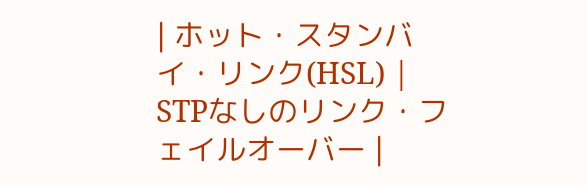| ホット・スタンバイ・リンク(HSL) | STPなしのリンク・フェイルオーバー |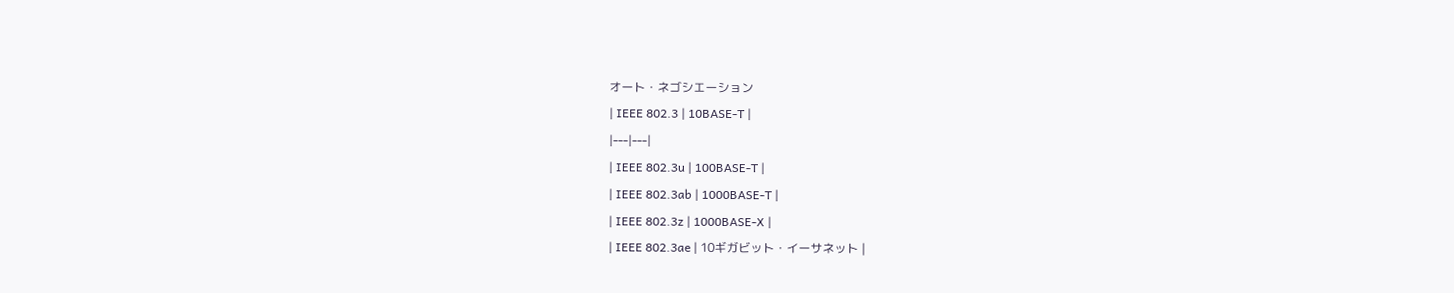オート・ネゴシエーション
| IEEE 802.3 | 10BASE-T |
|---|---|
| IEEE 802.3u | 100BASE-T |
| IEEE 802.3ab | 1000BASE-T |
| IEEE 802.3z | 1000BASE-X |
| IEEE 802.3ae | 10ギガビット・イーサネット |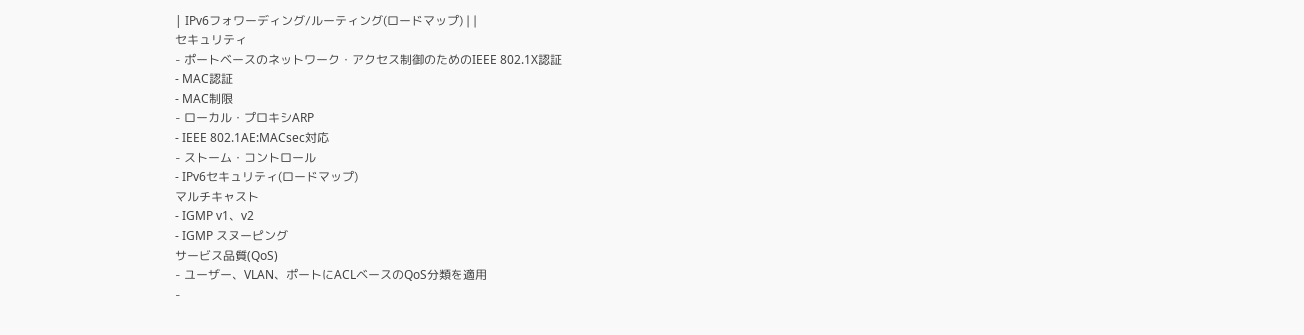| IPv6フォワーディング/ルーティング(ロードマップ) | |
セキュリティ
- ポートベースのネットワーク・アクセス制御のためのIEEE 802.1X認証
- MAC認証
- MAC制限
- ローカル・プロキシARP
- IEEE 802.1AE:MACsec対応
- ストーム・コントロール
- IPv6セキュリティ(ロードマップ)
マルチキャスト
- IGMP v1、v2
- IGMP スヌーピング
サービス品質(QoS)
- ユーザー、VLAN、ポートにACLベースのQoS分類を適用
-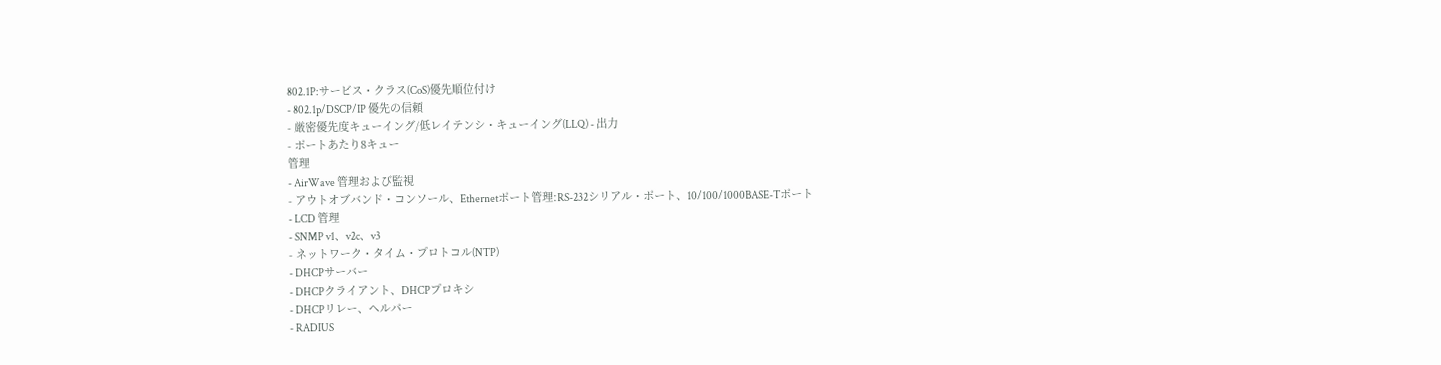802.1P:サービス・クラス(CoS)優先順位付け
- 802.1p/DSCP/IP 優先の信頼
- 厳密優先度キューイング/低レイテンシ・キューイング(LLQ) - 出力
- ポートあたり8キュー
管理
- AirWave 管理および監視
- アウトオブバンド・コンソール、Ethernetポート管理:RS-232シリアル・ポート、10/100/1000BASE-Tポート
- LCD 管理
- SNMP v1、v2c、v3
- ネットワーク・タイム・プロトコル(NTP)
- DHCPサーバー
- DHCPクライアント、DHCPプロキシ
- DHCPリレー、ヘルパー
- RADIUS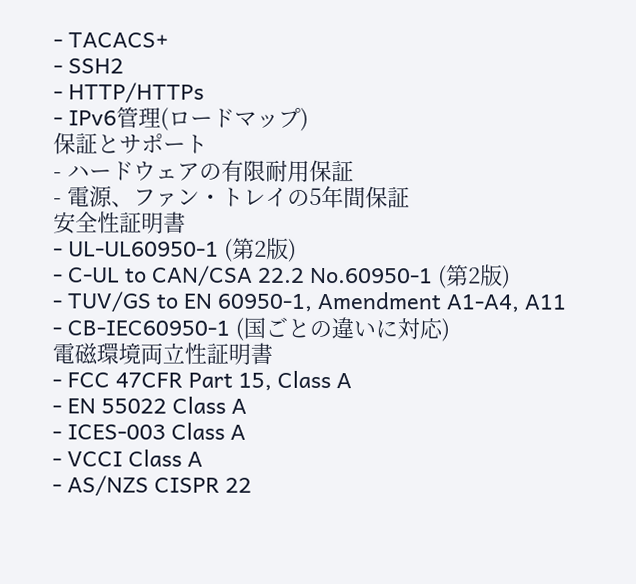- TACACS+
- SSH2
- HTTP/HTTPs
- IPv6管理(ロードマップ)
保証とサポート
- ハードウェアの有限耐用保証
- 電源、ファン・トレイの5年間保証
安全性証明書
- UL-UL60950-1 (第2版)
- C-UL to CAN/CSA 22.2 No.60950-1 (第2版)
- TUV/GS to EN 60950-1, Amendment A1-A4, A11
- CB-IEC60950-1 (国ごとの違いに対応)
電磁環境両立性証明書
- FCC 47CFR Part 15, Class A
- EN 55022 Class A
- ICES-003 Class A
- VCCI Class A
- AS/NZS CISPR 22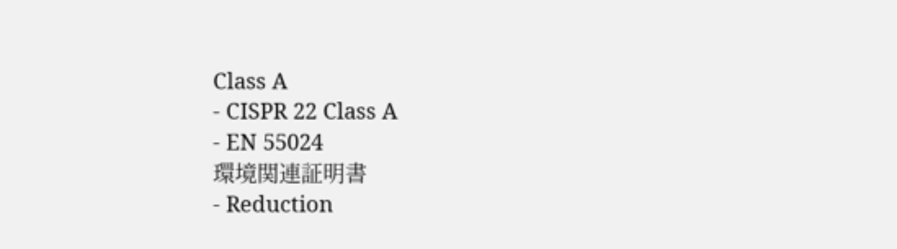Class A
- CISPR 22 Class A
- EN 55024
環境関連証明書
- Reduction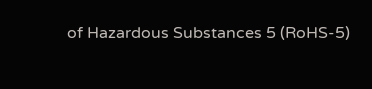of Hazardous Substances 5 (RoHS-5)